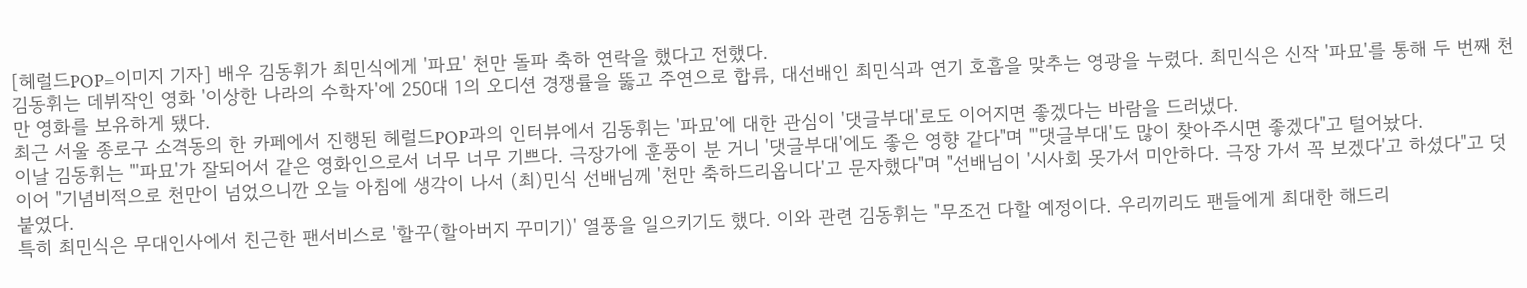[헤럴드POP=이미지 기자] 배우 김동휘가 최민식에게 '파묘' 천만 돌파 축하 연락을 했다고 전했다.
김동휘는 데뷔작인 영화 '이상한 나라의 수학자'에 250대 1의 오디션 경쟁률을 뚫고 주연으로 합류, 대선배인 최민식과 연기 호흡을 맞추는 영광을 누렸다. 최민식은 신작 '파묘'를 통해 두 번째 천만 영화를 보유하게 됐다.
최근 서울 종로구 소격동의 한 카페에서 진행된 헤럴드POP과의 인터뷰에서 김동휘는 '파묘'에 대한 관심이 '댓글부대'로도 이어지면 좋겠다는 바람을 드러냈다.
이날 김동휘는 "'파묘'가 잘되어서 같은 영화인으로서 너무 너무 기쁘다. 극장가에 훈풍이 분 거니 '댓글부대'에도 좋은 영향 같다"며 "'댓글부대'도 많이 찾아주시면 좋겠다"고 털어놨다.
이어 "기념비적으로 천만이 넘었으니깐 오늘 아침에 생각이 나서 (최)민식 선배님께 '천만 축하드리옵니다'고 문자했다"며 "선배님이 '시사회 못가서 미안하다. 극장 가서 꼭 보겠다'고 하셨다"고 덧붙였다.
특히 최민식은 무대인사에서 친근한 팬서비스로 '할꾸(할아버지 꾸미기)' 열풍을 일으키기도 했다. 이와 관련 김동휘는 "무조건 다할 예정이다. 우리끼리도 팬들에게 최대한 해드리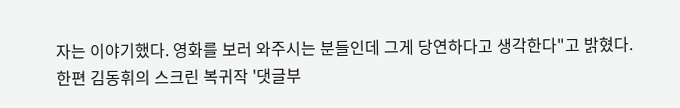자는 이야기했다. 영화를 보러 와주시는 분들인데 그게 당연하다고 생각한다"고 밝혔다.
한편 김동휘의 스크린 복귀작 '댓글부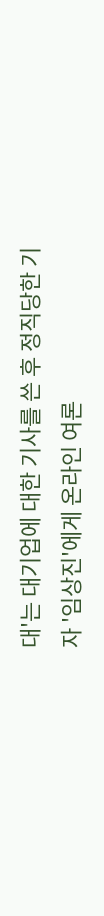대'는 대기업에 대한 기사를 쓴 후 정직당한 기자 '임상진'에게 온라인 여론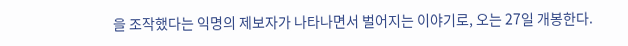을 조작했다는 익명의 제보자가 나타나면서 벌어지는 이야기로, 오는 27일 개봉한다.